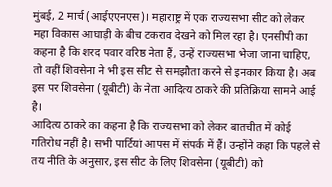मुंबई, 2 मार्च (आईएएनएस)। महाराष्ट्र में एक राज्यसभा सीट को लेकर महा विकास आघाड़ी के बीच टकराव देखने को मिल रहा है। एनसीपी का कहना है कि शरद पवार वरिष्ठ नेता हैं, उन्हें राज्यसभा भेजा जाना चाहिए, तो वहीं शिवसेना ने भी इस सीट से समझौता करने से इनकार किया है। अब इस पर शिवसेना (यूबीटी) के नेता आदित्य ठाकरे की प्रतिक्रिया सामने आई है।
आदित्य ठाकरे का कहना है कि राज्यसभा को लेकर बातचीत में कोई गतिरोध नहीं है। सभी पार्टियां आपस में संपर्क में हैं। उन्होंने कहा कि पहले से तय नीति के अनुसार, इस सीट के लिए शिवसेना (यूबीटी) को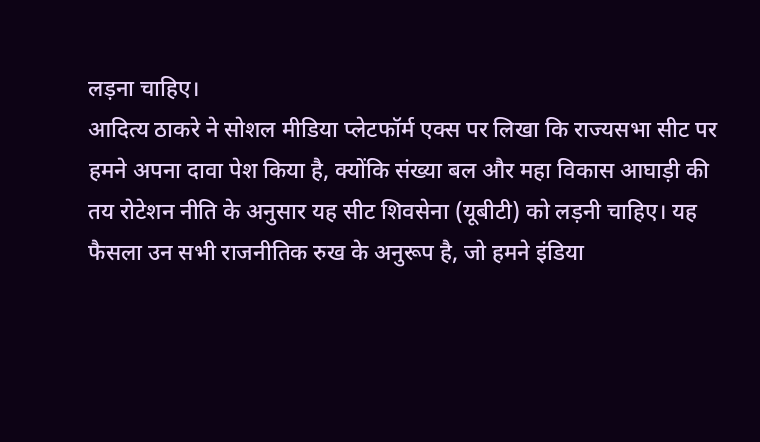लड़ना चाहिए।
आदित्य ठाकरे ने सोशल मीडिया प्लेटफॉर्म एक्स पर लिखा कि राज्यसभा सीट पर हमने अपना दावा पेश किया है, क्योंकि संख्या बल और महा विकास आघाड़ी की तय रोटेशन नीति के अनुसार यह सीट शिवसेना (यूबीटी) को लड़नी चाहिए। यह फैसला उन सभी राजनीतिक रुख के अनुरूप है, जो हमने इंडिया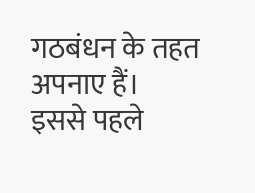गठबंधन के तहत अपनाए हैं।
इससे पहले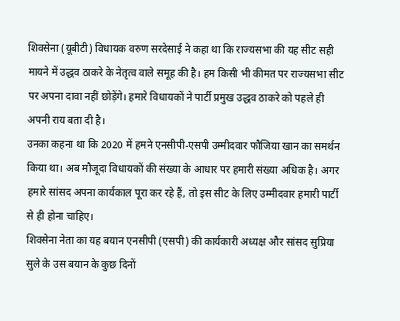शिवसेना (यूबीटी) विधायक वरुण सरदेसाई ने कहा था कि राज्यसभा की यह सीट सही मायने में उद्धव ठाकरे के नेतृत्व वाले समूह की है। हम किसी भी कीमत पर राज्यसभा सीट पर अपना दावा नहीं छोड़ेंगे। हमारे विधायकों ने पार्टी प्रमुख उद्धव ठाकरे को पहले ही अपनी राय बता दी है।
उनका कहना था कि 2020 में हमने एनसीपी-एसपी उम्मीदवार फौजिया खान का समर्थन किया था। अब मौजूदा विधायकों की संख्या के आधार पर हमारी संख्या अधिक है। अगर हमारे सांसद अपना कार्यकाल पूरा कर रहे हैं, तो इस सीट के लिए उम्मीदवार हमारी पार्टी से ही होना चाहिए।
शिवसेना नेता का यह बयान एनसीपी (एसपी) की कार्यकारी अध्यक्ष और सांसद सुप्रिया सुले के उस बयान के कुछ दिनों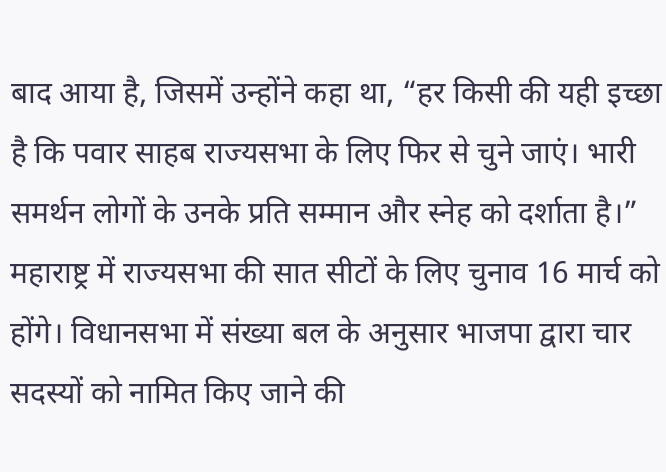बाद आया है, जिसमें उन्होंने कहा था, “हर किसी की यही इच्छा है कि पवार साहब राज्यसभा के लिए फिर से चुने जाएं। भारी समर्थन लोगों के उनके प्रति सम्मान और स्नेह को दर्शाता है।”
महाराष्ट्र में राज्यसभा की सात सीटों के लिए चुनाव 16 मार्च को होंगे। विधानसभा में संख्या बल के अनुसार भाजपा द्वारा चार सदस्यों को नामित किए जाने की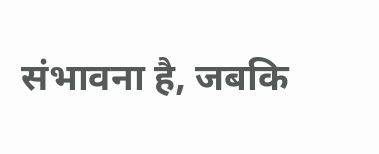संभावना है, जबकि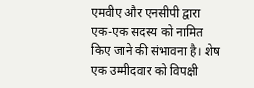एमवीए और एनसीपी द्वारा एक-एक सदस्य को नामित किए जाने की संभावना है। शेष एक उम्मीदवार को विपक्षी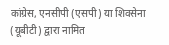कांग्रेस, एनसीपी (एसपी) या शिवसेना (यूबीटी) द्वारा नामित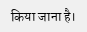किया जाना है।